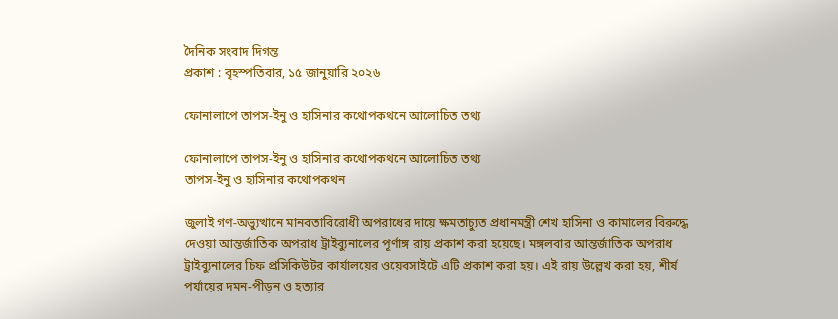দৈনিক সংবাদ দিগন্ত
প্রকাশ : বৃহস্পতিবার, ১৫ জানুয়ারি ২০২৬

ফোনালাপে তাপস-ইনু ও হাসিনার কথোপকথনে আলোচিত তথ্য

ফোনালাপে তাপস-ইনু ও হাসিনার কথোপকথনে আলোচিত তথ্য
তাপস-ইনু ও হাসিনার কথোপকথন

জুলাই গণ-অভ্যুত্থানে মানবতাবিরোধী অপরাধের দায়ে ক্ষমতাচ্যুত প্রধানমন্ত্রী শেখ হাসিনা ও কামালের বিরুদ্ধে দেওয়া আন্তর্জাতিক অপরাধ ট্রাইব্যুনালের পূর্ণাঙ্গ রায় প্রকাশ করা হয়েছে। মঙ্গলবার আন্তর্জাতিক অপরাধ ট্রাইব্যুনালের চিফ প্রসিকিউটর কার্যালয়ের ওয়েবসাইটে এটি প্রকাশ করা হয়। এই রায় উল্লেখ করা হয়, শীর্ষ পর্যায়ের দমন-পীড়ন ও হত্যার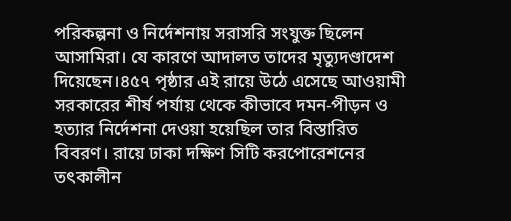পরিকল্পনা ও নির্দেশনায় সরাসরি সংযুক্ত ছিলেন আসামিরা। যে কারণে আদালত তাদের মৃত্যুদণ্ডাদেশ দিয়েছেন।৪৫৭ পৃষ্ঠার এই রায়ে উঠে এসেছে আওয়ামী সরকারের শীর্ষ পর্যায় থেকে কীভাবে দমন-পীড়ন ও হত্যার নির্দেশনা দেওয়া হয়েছিল তার বিস্তারিত বিবরণ। রায়ে ঢাকা দক্ষিণ সিটি করপোরেশনের তৎকালীন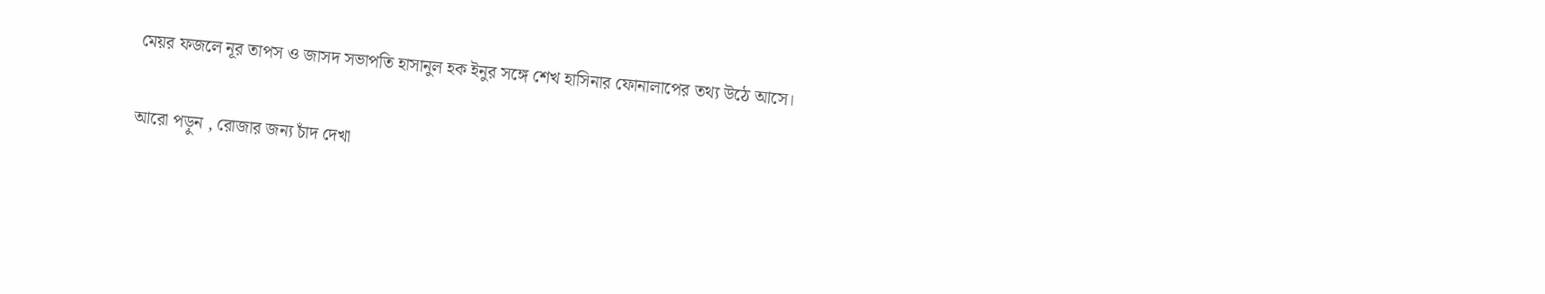মেয়র ফজলে নূর তাপস ও জাসদ সভাপতি হাসানুল হক ইনুর সঙ্গে শেখ হাসিনার ফোনালাপের তথ্য উঠে আসে।

আরো পড়ুন , রোজার জন্য চাঁদ দেখা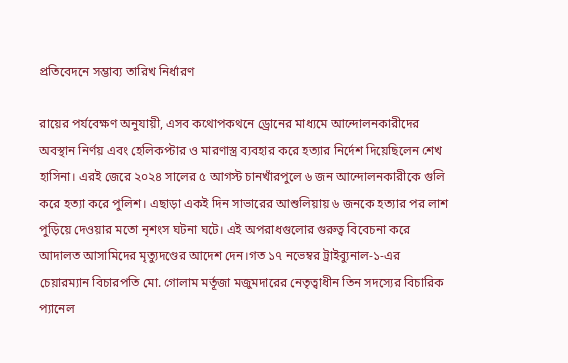প্রতিবেদনে সম্ভাব্য তারিখ নির্ধারণ

রায়ের পর্যবেক্ষণ অনুযায়ী, এসব কথোপকথনে ড্রোনের মাধ্যমে আন্দোলনকারীদের অবস্থান নির্ণয় এবং হেলিকপ্টার ও মারণাস্ত্র ব্যবহার করে হত্যার নির্দেশ দিয়েছিলেন শেখ হাসিনা। এরই জেরে ২০২৪ সালের ৫ আগস্ট চানখাঁরপুলে ৬ জন আন্দোলনকারীকে গুলি করে হত্যা করে পুলিশ। এছাড়া একই দিন সাভারের আশুলিয়ায় ৬ জনকে হত্যার পর লাশ পুড়িয়ে দেওয়ার মতো নৃশংস ঘটনা ঘটে। এই অপরাধগুলোর গুরুত্ব বিবেচনা করে আদালত আসামিদের মৃত্যুদণ্ডের আদেশ দেন।গত ১৭ নভেম্বর ট্রাইব্যুনাল-১-এর চেয়ারম্যান বিচারপতি মো. গোলাম মর্তূজা মজুমদারের নেতৃত্বাধীন তিন সদস্যের বিচারিক প্যানেল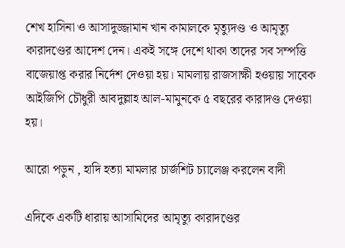শেখ হাসিনা ও আসাদুজ্জামান খান কামালকে মৃত্যুদণ্ড ও আমৃত্যু কারাদণ্ডের আদেশ দেন। একই সঙ্গে দেশে থাকা তাদের সব সম্পত্তি বাজেয়াপ্ত করার নির্দেশ দেওয়া হয়। মামলায় রাজসাক্ষী হওয়ায় সাবেক আইজিপি চৌধুরী আবদুল্লাহ আল-মামুনকে ৫ বছরের কারাদণ্ড দেওয়া হয়।

আরো পড়ুন , হাদি হত্যা মামলার চার্জশিট চ্যালেঞ্জ করলেন বাদী

এদিকে একটি ধারায় আসামিদের আমৃত্যু কারাদণ্ডের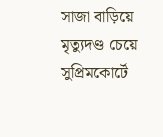সাজা বাড়িয়ে মৃত্যুদণ্ড চেয়ে সুপ্রিমকোর্টে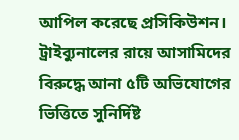আপিল করেছে প্রসিকিউশন। ট্রাইব্যুনালের রায়ে আসামিদের বিরুদ্ধে আনা ৫টি অভিযোগের ভিত্তিতে সুনির্দিষ্ট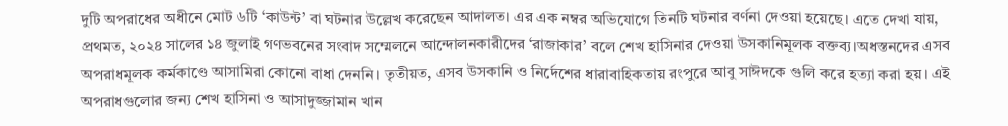দুটি অপরাধের অধীনে মোট ৬টি ‘কাউন্ট’ বা ঘটনার উল্লেখ করেছেন আদালত। এর এক নম্বর অভিযোগে তিনটি ঘটনার বর্ণনা দেওয়া হয়েছে। এতে দেখা যায়, প্রথমত, ২০২৪ সালের ১৪ জুলাই গণভবনের সংবাদ সম্মেলনে আন্দোলনকারীদের ‘রাজাকার’ বলে শেখ হাসিনার দেওয়া উসকানিমূলক বক্তব্য।অধস্তনদের এসব অপরাধমূলক কর্মকাণ্ডে আসামিরা কোনো বাধা দেননি। তৃতীয়ত, এসব উসকানি ও নির্দেশের ধারাবাহিকতায় রংপুরে আবু সাঈদকে গুলি করে হত্যা করা হয়। এই অপরাধগুলোর জন্য শেখ হাসিনা ও আসাদুজ্জামান খান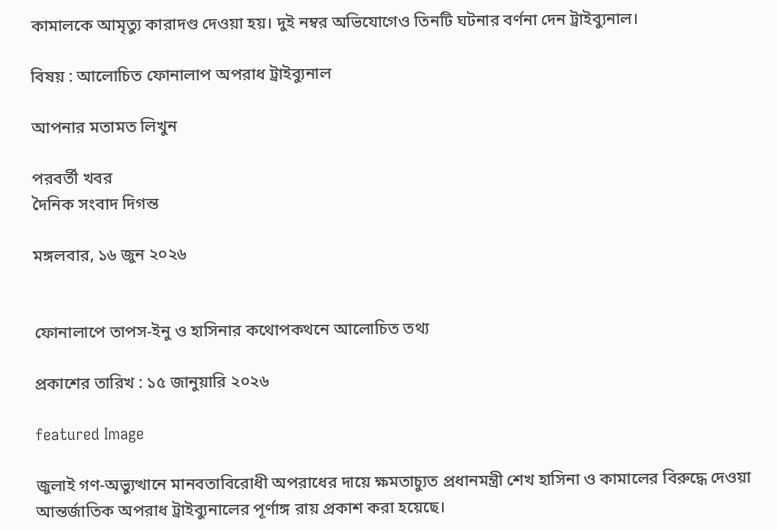কামালকে আমৃত্যু কারাদণ্ড দেওয়া হয়। দুই নম্বর অভিযোগেও তিনটি ঘটনার বর্ণনা দেন ট্রাইব্যুনাল।

বিষয় : আলোচিত ফোনালাপ অপরাধ ট্রাইব্যুনাল

আপনার মতামত লিখুন

পরবর্তী খবর
দৈনিক সংবাদ দিগন্ত

মঙ্গলবার, ১৬ জুন ২০২৬


ফোনালাপে তাপস-ইনু ও হাসিনার কথোপকথনে আলোচিত তথ্য

প্রকাশের তারিখ : ১৫ জানুয়ারি ২০২৬

featured Image

জুলাই গণ-অভ্যুত্থানে মানবতাবিরোধী অপরাধের দায়ে ক্ষমতাচ্যুত প্রধানমন্ত্রী শেখ হাসিনা ও কামালের বিরুদ্ধে দেওয়া আন্তর্জাতিক অপরাধ ট্রাইব্যুনালের পূর্ণাঙ্গ রায় প্রকাশ করা হয়েছে।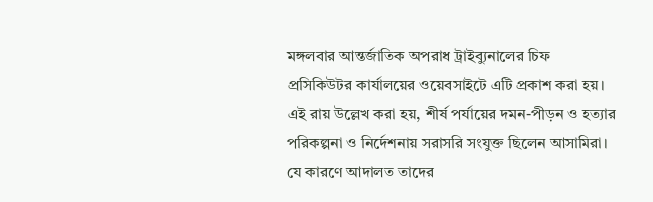মঙ্গলবার আন্তর্জাতিক অপরাধ ট্রাইব্যুনালের চিফ প্রসিকিউটর কার্যালয়ের ওয়েবসাইটে এটি প্রকাশ করা হয়। এই রায় উল্লেখ করা হয়, শীর্ষ পর্যায়ের দমন-পীড়ন ও হত্যার পরিকল্পনা ও নির্দেশনায় সরাসরি সংযুক্ত ছিলেন আসামিরা। যে কারণে আদালত তাদের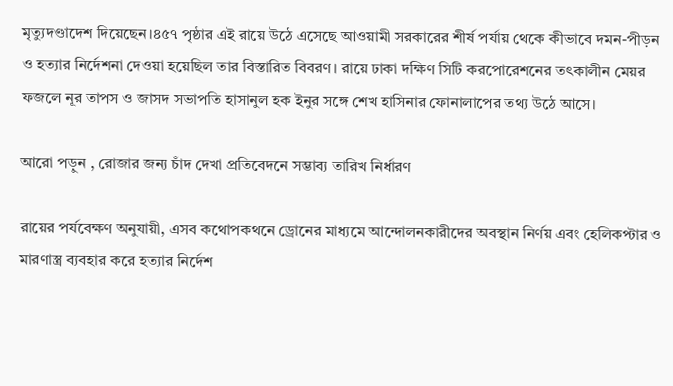মৃত্যুদণ্ডাদেশ দিয়েছেন।৪৫৭ পৃষ্ঠার এই রায়ে উঠে এসেছে আওয়ামী সরকারের শীর্ষ পর্যায় থেকে কীভাবে দমন-পীড়ন ও হত্যার নির্দেশনা দেওয়া হয়েছিল তার বিস্তারিত বিবরণ। রায়ে ঢাকা দক্ষিণ সিটি করপোরেশনের তৎকালীন মেয়র ফজলে নূর তাপস ও জাসদ সভাপতি হাসানুল হক ইনুর সঙ্গে শেখ হাসিনার ফোনালাপের তথ্য উঠে আসে।

আরো পড়ুন , রোজার জন্য চাঁদ দেখা প্রতিবেদনে সম্ভাব্য তারিখ নির্ধারণ

রায়ের পর্যবেক্ষণ অনুযায়ী, এসব কথোপকথনে ড্রোনের মাধ্যমে আন্দোলনকারীদের অবস্থান নির্ণয় এবং হেলিকপ্টার ও মারণাস্ত্র ব্যবহার করে হত্যার নির্দেশ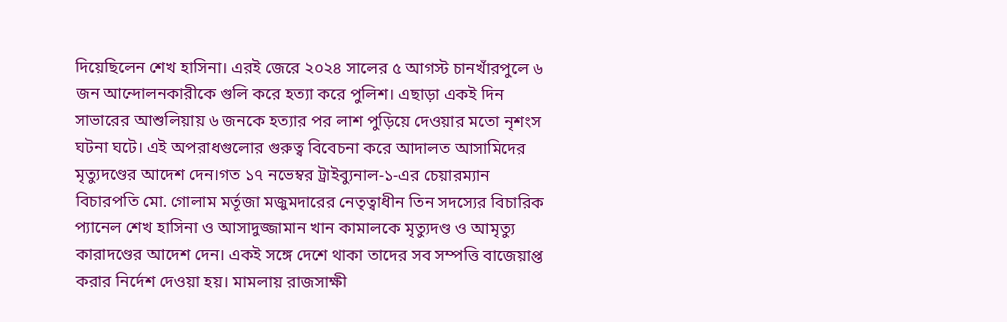দিয়েছিলেন শেখ হাসিনা। এরই জেরে ২০২৪ সালের ৫ আগস্ট চানখাঁরপুলে ৬ জন আন্দোলনকারীকে গুলি করে হত্যা করে পুলিশ। এছাড়া একই দিন সাভারের আশুলিয়ায় ৬ জনকে হত্যার পর লাশ পুড়িয়ে দেওয়ার মতো নৃশংস ঘটনা ঘটে। এই অপরাধগুলোর গুরুত্ব বিবেচনা করে আদালত আসামিদের মৃত্যুদণ্ডের আদেশ দেন।গত ১৭ নভেম্বর ট্রাইব্যুনাল-১-এর চেয়ারম্যান বিচারপতি মো. গোলাম মর্তূজা মজুমদারের নেতৃত্বাধীন তিন সদস্যের বিচারিক প্যানেল শেখ হাসিনা ও আসাদুজ্জামান খান কামালকে মৃত্যুদণ্ড ও আমৃত্যু কারাদণ্ডের আদেশ দেন। একই সঙ্গে দেশে থাকা তাদের সব সম্পত্তি বাজেয়াপ্ত করার নির্দেশ দেওয়া হয়। মামলায় রাজসাক্ষী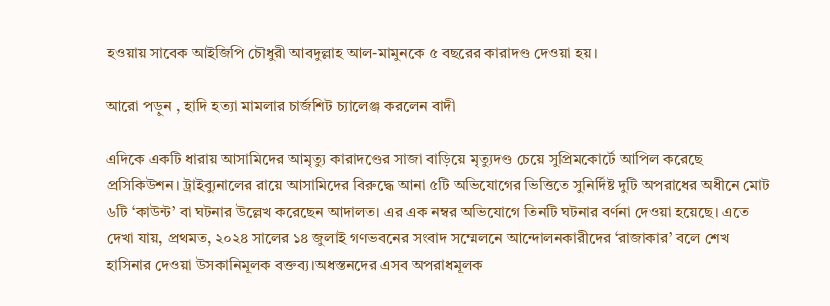হওয়ায় সাবেক আইজিপি চৌধুরী আবদুল্লাহ আল-মামুনকে ৫ বছরের কারাদণ্ড দেওয়া হয়।

আরো পড়ুন , হাদি হত্যা মামলার চার্জশিট চ্যালেঞ্জ করলেন বাদী

এদিকে একটি ধারায় আসামিদের আমৃত্যু কারাদণ্ডের সাজা বাড়িয়ে মৃত্যুদণ্ড চেয়ে সুপ্রিমকোর্টে আপিল করেছে প্রসিকিউশন। ট্রাইব্যুনালের রায়ে আসামিদের বিরুদ্ধে আনা ৫টি অভিযোগের ভিত্তিতে সুনির্দিষ্ট দুটি অপরাধের অধীনে মোট ৬টি ‘কাউন্ট’ বা ঘটনার উল্লেখ করেছেন আদালত। এর এক নম্বর অভিযোগে তিনটি ঘটনার বর্ণনা দেওয়া হয়েছে। এতে দেখা যায়, প্রথমত, ২০২৪ সালের ১৪ জুলাই গণভবনের সংবাদ সম্মেলনে আন্দোলনকারীদের ‘রাজাকার’ বলে শেখ হাসিনার দেওয়া উসকানিমূলক বক্তব্য।অধস্তনদের এসব অপরাধমূলক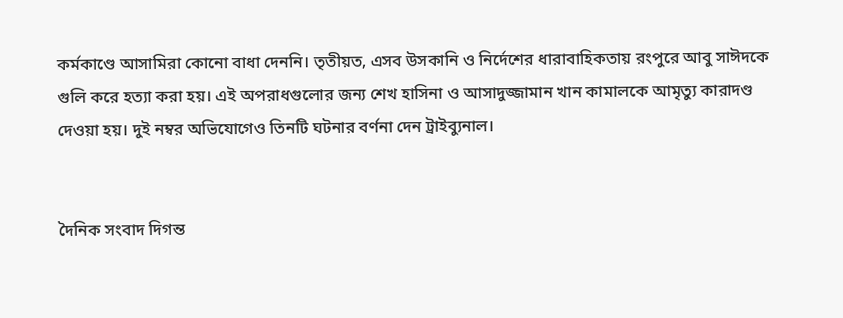কর্মকাণ্ডে আসামিরা কোনো বাধা দেননি। তৃতীয়ত, এসব উসকানি ও নির্দেশের ধারাবাহিকতায় রংপুরে আবু সাঈদকে গুলি করে হত্যা করা হয়। এই অপরাধগুলোর জন্য শেখ হাসিনা ও আসাদুজ্জামান খান কামালকে আমৃত্যু কারাদণ্ড দেওয়া হয়। দুই নম্বর অভিযোগেও তিনটি ঘটনার বর্ণনা দেন ট্রাইব্যুনাল।


দৈনিক সংবাদ দিগন্ত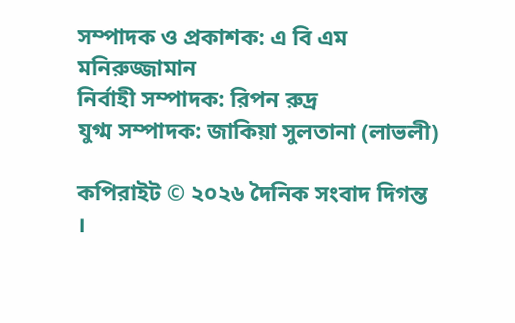সম্পাদক ও প্রকাশক: এ বি এম মনিরুজ্জামান
নির্বাহী সম্পাদক: রিপন রুদ্র
যুগ্ম সম্পাদক: জাকিয়া সুলতানা (লাভলী)

কপিরাইট © ২০২৬ দৈনিক সংবাদ দিগন্ত ।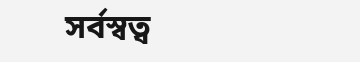সর্বস্বত্ব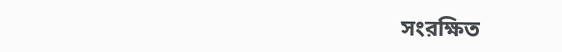সংরক্ষিত